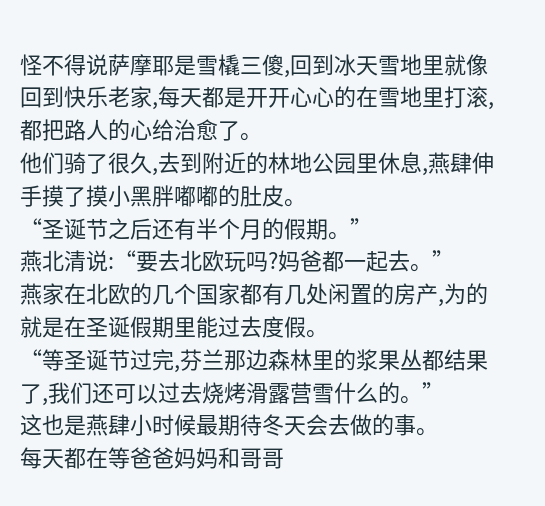怪不得说萨摩耶是雪橇三傻,回到冰天雪地里就像回到快乐老家,每天都是开开心心的在雪地里打滚,都把路人的心给治愈了。
他们骑了很久,去到附近的林地公园里休息,燕肆伸手摸了摸小黑胖嘟嘟的肚皮。
“圣诞节之后还有半个月的假期。”
燕北清说:“要去北欧玩吗?妈爸都一起去。”
燕家在北欧的几个国家都有几处闲置的房产,为的就是在圣诞假期里能过去度假。
“等圣诞节过完,芬兰那边森林里的浆果丛都结果了,我们还可以过去烧烤滑露营雪什么的。”
这也是燕肆小时候最期待冬天会去做的事。
每天都在等爸爸妈妈和哥哥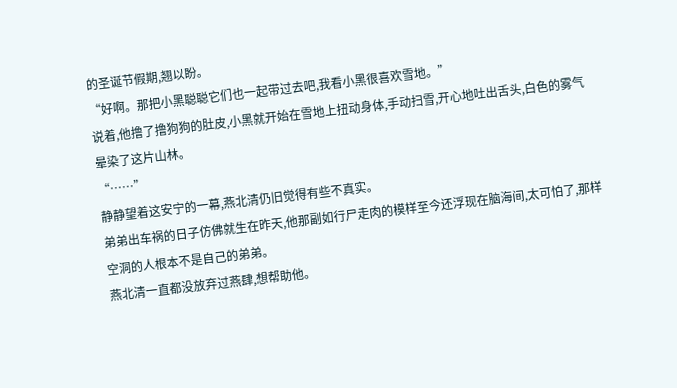的圣诞节假期,翘以盼。
“好啊。那把小黑聪聪它们也一起带过去吧,我看小黑很喜欢雪地。”
说着,他撸了撸狗狗的肚皮,小黑就开始在雪地上扭动身体,手动扫雪,开心地吐出舌头,白色的雾气晕染了这片山林。
“……”
静静望着这安宁的一幕,燕北清仍旧觉得有些不真实。
弟弟出车祸的日子仿佛就生在昨天,他那副如行尸走肉的模样至今还浮现在脑海间,太可怕了,那样空洞的人根本不是自己的弟弟。
燕北清一直都没放弃过燕肆,想帮助他。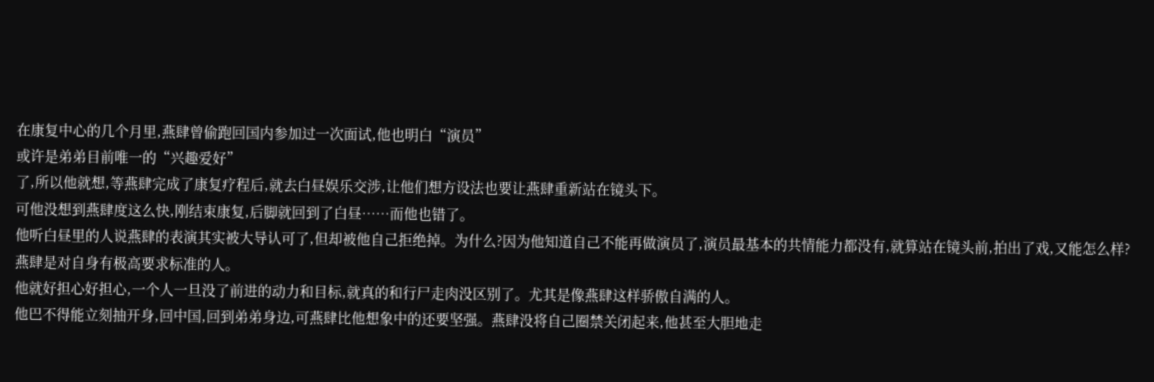在康复中心的几个月里,燕肆曾偷跑回国内参加过一次面试,他也明白“演员”
或许是弟弟目前唯一的“兴趣爱好”
了,所以他就想,等燕肆完成了康复疗程后,就去白昼娱乐交涉,让他们想方设法也要让燕肆重新站在镜头下。
可他没想到燕肆度这么快,刚结束康复,后脚就回到了白昼……而他也错了。
他听白昼里的人说燕肆的表演其实被大导认可了,但却被他自己拒绝掉。为什么?因为他知道自己不能再做演员了,演员最基本的共情能力都没有,就算站在镜头前,拍出了戏,又能怎么样?
燕肆是对自身有极高要求标准的人。
他就好担心好担心,一个人一旦没了前进的动力和目标,就真的和行尸走肉没区别了。尤其是像燕肆这样骄傲自满的人。
他巴不得能立刻抽开身,回中国,回到弟弟身边,可燕肆比他想象中的还要坚强。燕肆没将自己圈禁关闭起来,他甚至大胆地走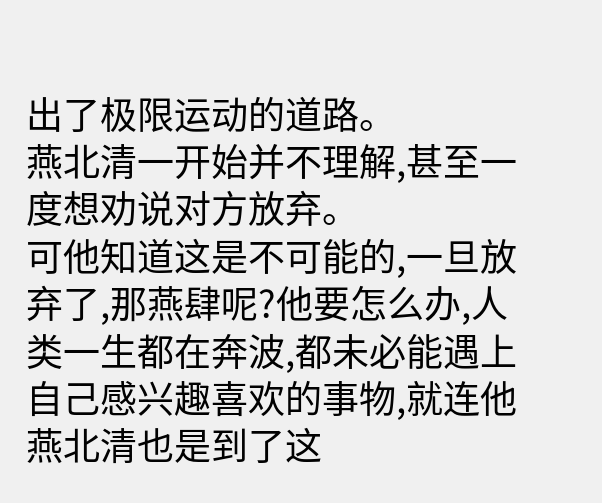出了极限运动的道路。
燕北清一开始并不理解,甚至一度想劝说对方放弃。
可他知道这是不可能的,一旦放弃了,那燕肆呢?他要怎么办,人类一生都在奔波,都未必能遇上自己感兴趣喜欢的事物,就连他燕北清也是到了这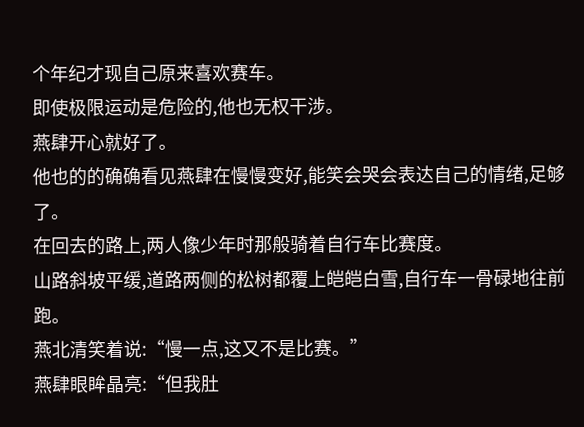个年纪才现自己原来喜欢赛车。
即使极限运动是危险的,他也无权干涉。
燕肆开心就好了。
他也的的确确看见燕肆在慢慢变好,能笑会哭会表达自己的情绪,足够了。
在回去的路上,两人像少年时那般骑着自行车比赛度。
山路斜坡平缓,道路两侧的松树都覆上皑皑白雪,自行车一骨碌地往前跑。
燕北清笑着说:“慢一点,这又不是比赛。”
燕肆眼眸晶亮:“但我肚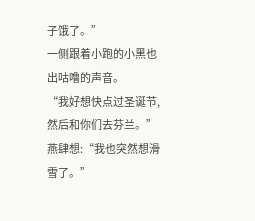子饿了。”
一侧跟着小跑的小黑也出咕噜的声音。
“我好想快点过圣诞节,然后和你们去芬兰。”
燕肆想:“我也突然想滑雪了。”